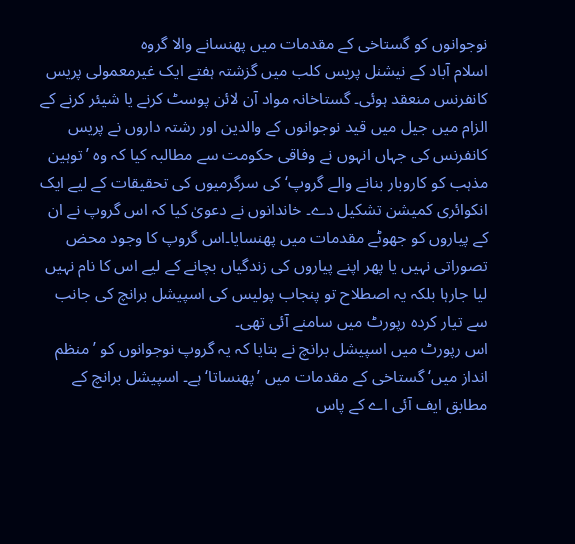نوجوانوں کو گستاخی کے مقدمات میں پھنسانے والا گروہ
اسلام آباد کے نیشنل پریس کلب میں گزشتہ ہفتے ایک غیرمعمولی پریس کانفرنس منعقد ہوئی۔ گستاخانہ مواد آن لائن پوسٹ کرنے یا شیئر کرنے کے الزام میں جیل میں قید نوجوانوں کے والدین اور رشتہ داروں نے پریس کانفرنس کی جہاں انہوں نے وفاقی حکومت سے مطالبہ کیا کہ وہ ’توہین مذہب کو کاروبار بنانے والے گروپ‘ کی سرگرمیوں کی تحقیقات کے لیے ایک انکوائری کمیشن تشکیل دے۔ خاندانوں نے دعویٰ کیا کہ اس گروپ نے ان کے پیاروں کو جھوٹے مقدمات میں پھنسایا۔اس گروپ کا وجود محض تصوراتی نہیں یا پھر اپنے پیاروں کی زندگیاں بچانے کے لیے اس کا نام نہیں لیا جارہا بلکہ یہ اصطلاح تو پنجاب پولیس کی اسپیشل برانچ کی جانب سے تیار کردہ رپورٹ میں سامنے آئی تھی۔
اس رپورٹ میں اسپیشل برانچ نے بتایا کہ یہ گروپ نوجوانوں کو ’منظم انداز میں‘ گستاخی کے مقدمات میں ’پھنساتا‘ ہے۔ اسپیشل برانچ کے مطابق ایف آئی اے کے پاس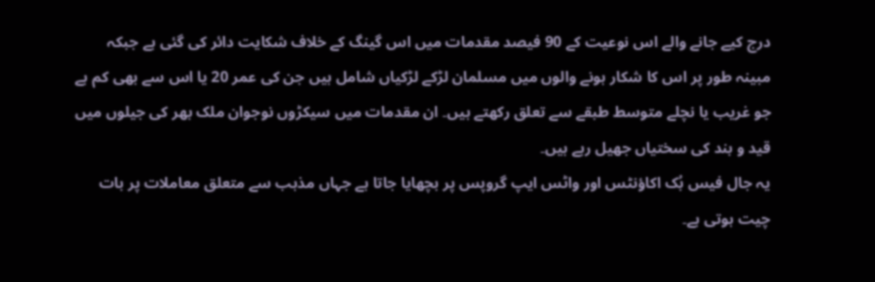درج کیے جانے والے اس نوعیت کے 90 فیصد مقدمات میں اس گینگ کے خلاف شکایت دائر کی گئی ہے جبکہ مبینہ طور پر اس کا شکار ہونے والوں میں مسلمان لڑکے لڑکیاں شامل ہیں جن کی عمر 20 یا اس سے بھی کم ہے جو غریب یا نچلے متوسط طبقے سے تعلق رکھتے ہیں۔ ان مقدمات میں سیکڑوں نوجوان ملک بھر کی جیلوں میں قید و بند کی سختیاں جھیل رہے ہیں۔
یہ جال فیس بُک اکاؤنٹس اور واٹس ایپ گروپس پر بچھایا جاتا ہے جہاں مذہب سے متعلق معاملات پر بات چیت ہوتی ہے۔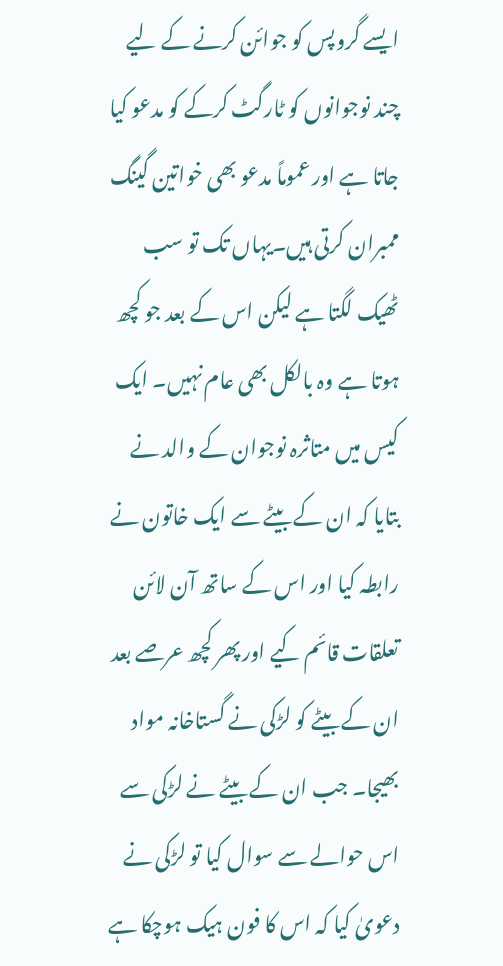ایسے گروپس کو جوائن کرنے کے لیے چند نوجوانوں کو ٹارگٹ کرکے کو مدعو کیا جاتا ہے اور عموماً مدعو بھی خواتین گینگ ممبران کرتی ہیں۔یہاں تک تو سب ٹھیک لگتا ہے لیکن اس کے بعد جو کچھ ہوتا ہے وہ بالکل بھی عام نہیں۔ ایک کیس میں متاثرہ نوجوان کے والد نے بتایا کہ ان کے بیٹے سے ایک خاتون نے رابطہ کیا اور اس کے ساتھ آن لائن تعلقات قائم کیے اور پھر کچھ عرصے بعد ان کے بیٹے کو لڑکی نے گستاخانہ مواد بھیجا۔ جب ان کے بیٹے نے لڑکی سے اس حوالے سے سوال کیا تو لڑکی نے دعویٰ کیا کہ اس کا فون ہیک ہوچکا ہے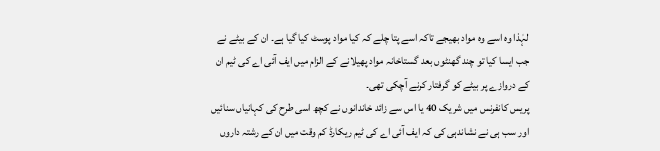لہٰذا وہ اسے وہ مواد بھیجے تاکہ اسے پتا چلے کہ کیا مواد پوسٹ کیا گیا ہے۔ ان کے بیٹے نے جب ایسا کیا تو چند گھنٹوں بعد گستاخانہ مواد پھیلانے کے الزام میں ایف آئی اے کی ٹیم ان کے دروازے پر بیٹے کو گرفتار کرنے آچکی تھی۔
پریس کانفرنس میں شریک 40 یا اس سے زائد خاندانوں نے کچھ اسی طرح کی کہانیاں سنائیں اور سب ہی نے نشاندہی کی کہ ایف آئی اے کی ٹیم ریکارڈ کم وقت میں ان کے رشتہ داروں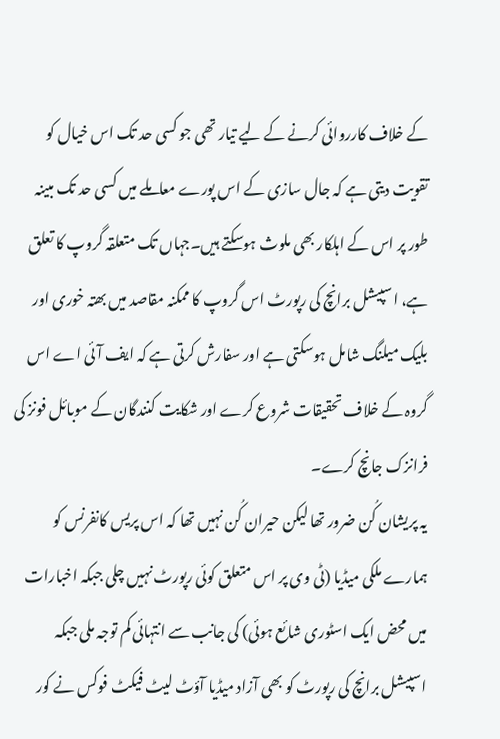کے خلاف کارروائی کرنے کے لیے تیار تھی جو کسی حد تک اس خیال کو تقویت دیتی ہے کہ جال سازی کے اس پورے معاملے میں کسی حد تک مبینہ طور پر اس کے اہلکار بھی ملوث ہوسکتے ہیں۔جہاں تک متعلقہ گروپ کا تعلق ہے، اسپیشل برانچ کی رپورٹ اس گروپ کا ممکنہ مقاصد میں بھتہ خوری اور بلیک میلنگ شامل ہوسکتی ہے اور سفارش کرتی ہے کہ ایف آئی اے اس گروہ کے خلاف تحقیقات شروع کرے اور شکایت کنندگان کے موبائل فونز کی فرانزک جانچ کرے۔
یہ پریشان کُن ضرور تھا لیکن حیران کُن نہیں تھا کہ اس پریس کانفرنس کو ہمارے ملکی میڈیا (ٹی وی پر اس متعلق کوئی رپورٹ نہیں چلی جبکہ اخبارات میں محض ایک اسٹوری شائع ہوئی) کی جانب سے انتہائی کم توجہ ملی جبکہ اسپیشل برانچ کی رپورٹ کو بھی آزاد میڈیا آؤٹ لیٹ فیکٹ فوکس نے کور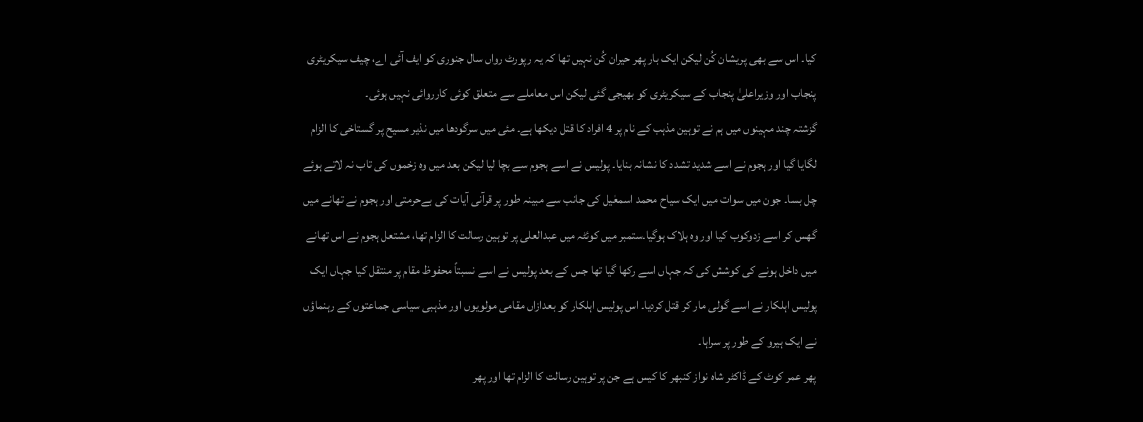کیا۔ اس سے بھی پریشان کُن لیکن ایک بار پھر حیران کُن نہیں تھا کہ یہ رپورٹ رواں سال جنوری کو ایف آئی اے، چیف سیکریٹری پنجاب اور وزیراعلیٰ پنجاب کے سیکریٹری کو بھیجی گئی لیکن اس معاملے سے متعلق کوئی کارروائی نہیں ہوئی۔
گزشتہ چند مہینوں میں ہم نے توہین مذہب کے نام پر 4 افراد کا قتل دیکھا ہے۔ مئی میں سرگودھا میں نذیر مسیح پر گستاخی کا الزام لگایا گیا اور ہجوم نے اسے شدید تشدد کا نشانہ بنایا۔ پولیس نے اسے ہجوم سے بچا لیا لیکن بعد میں وہ زخموں کی تاب نہ لاتے ہوئے چل بسا۔ جون میں سوات میں ایک سیاح محمد اسمعٰیل کی جانب سے مبینہ طور پر قرآنی آیات کی بےحرمتی اور ہجوم نے تھانے میں گھس کر اسے زدوکوب کیا اور وہ ہلاک ہوگیا۔ستمبر میں کوئٹہ میں عبدالعلی پر توہین رسالت کا الزام تھا، مشتعل ہجوم نے اس تھانے میں داخل ہونے کی کوشش کی کہ جہاں اسے رکھا گیا تھا جس کے بعد پولیس نے اسے نسبتاً محفوظ مقام پر منتقل کیا جہاں ایک پولیس اہلکار نے اسے گولی مار کر قتل کردیا۔ اس پولیس اہلکار کو بعدازاں مقامی مولویوں اور مذہبی سیاسی جماعتوں کے رہنماؤں نے ایک ہیرو کے طور پر سراہا۔
پھر عمر کوٹ کے ڈاکٹر شاہ نواز کنبھر کا کیس ہے جن پر توہین رسالت کا الزام تھا اور پھر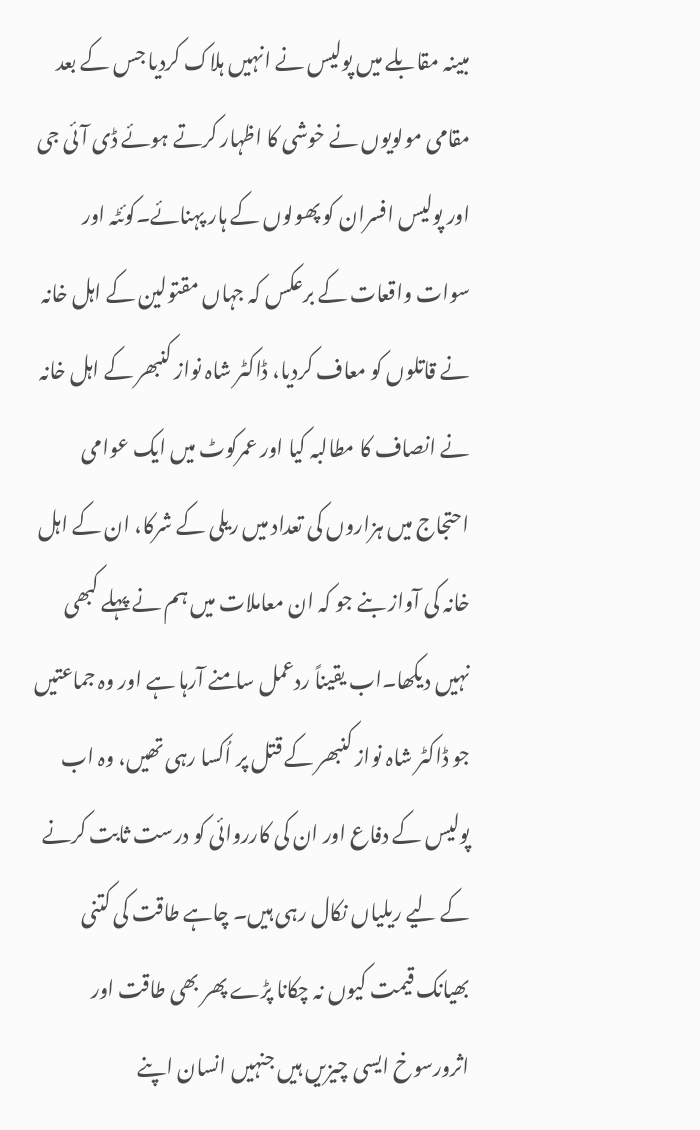مبینہ مقابلے میں پولیس نے انہیں ہلاک کردیا جس کے بعد مقامی مولویوں نے خوشی کا اظہار کرتے ہوئے ڈی آئی جی اور پولیس افسران کو پھولوں کے ہار پہنائے۔کوئٹہ اور سوات واقعات کے برعکس کہ جہاں مقتولین کے اہل خانہ نے قاتلوں کو معاف کردیا، ڈاکٹر شاہ نواز کنبھر کے اہل خانہ نے انصاف کا مطالبہ کیا اور عمرکوٹ میں ایک عوامی احتجاج میں ہزاروں کی تعداد میں ریلی کے شرکا، ان کے اہل خانہ کی آواز بنے جو کہ ان معاملات میں ہم نے پہلے کبھی نہیں دیکھا۔اب یقیناً ردعمل سامنے آرہا ہے اور وہ جماعتیں جو ڈاکٹر شاہ نواز کنبھر کے قتل پر اُکسا رہی تھیں، وہ اب پولیس کے دفاع اور ان کی کارروائی کو درست ثابت کرنے کے لیے ریلیاں نکال رہی ہیں۔ چاہے طاقت کی کتنی بھیانک قیمت کیوں نہ چکانا پڑے پھر بھی طاقت اور اثرورسوخ ایسی چیزیں ہیں جنہیں انسان اپنے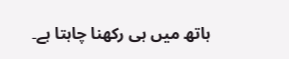ہاتھ میں ہی رکھنا چاہتا ہے۔